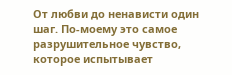От любви до ненависти один шаг. По-моему это самое разрушительное чувство, которое испытывает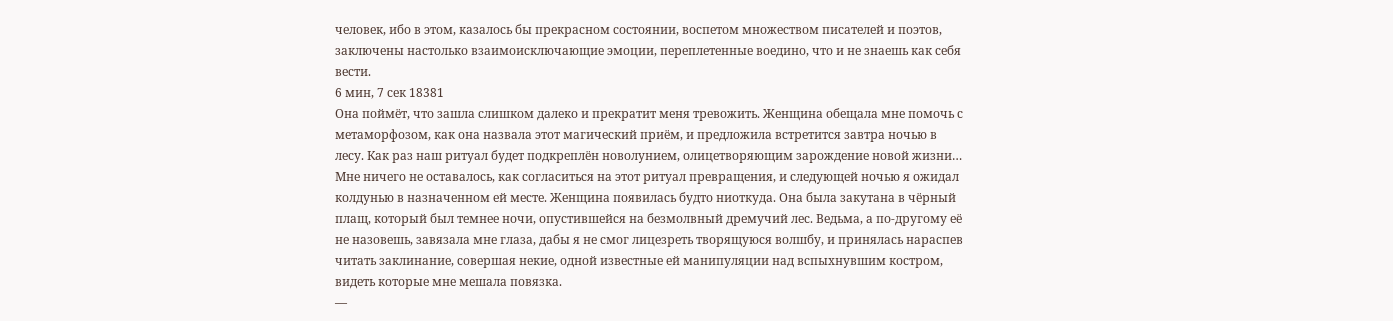человек, ибо в этом, казалось бы прекрасном состоянии, воспетом множеством писателей и поэтов, заключены настолько взаимоисключающие эмоции, переплетенные воедино, что и не знаешь как себя вести.
6 мин, 7 сек 18381
Она поймёт, что зашла слишком далеко и прекратит меня тревожить. Женщина обещала мне помочь с метаморфозом, как она назвала этот магический приём, и предложила встретится завтра ночью в лесу. Как раз наш ритуал будет подкреплён новолунием, олицетворяющим зарождение новой жизни… Мне ничего не оставалось, как согласиться на этот ритуал превращения, и следующей ночью я ожидал колдунью в назначенном ей месте. Женщина появилась будто ниоткуда. Она была закутана в чёрный плащ, который был темнее ночи, опустившейся на безмолвный дремучий лес. Ведьма, а по-другому её не назовешь, завязала мне глаза, дабы я не смог лицезреть творящуюся волшбу, и принялась нараспев читать заклинание, совершая некие, одной известные ей манипуляции над вспыхнувшим костром, видеть которые мне мешала повязка.
—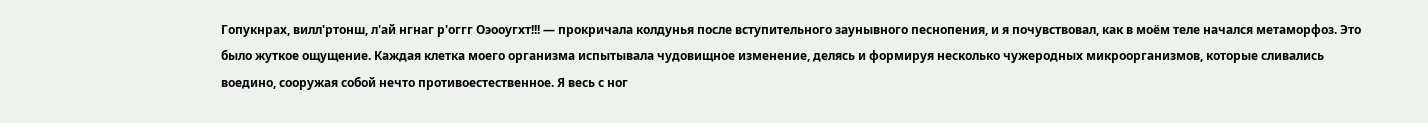Гопукнрах, вилл'ртонш, л'ай нгнаг р'оггг Оэооугхт!!! — прокричала колдунья после вступительного заунывного песнопения, и я почувствовал, как в моём теле начался метаморфоз. Это было жуткое ощущение. Каждая клетка моего организма испытывала чудовищное изменение, делясь и формируя несколько чужеродных микроорганизмов, которые сливались воедино, сооружая собой нечто противоестественное. Я весь с ног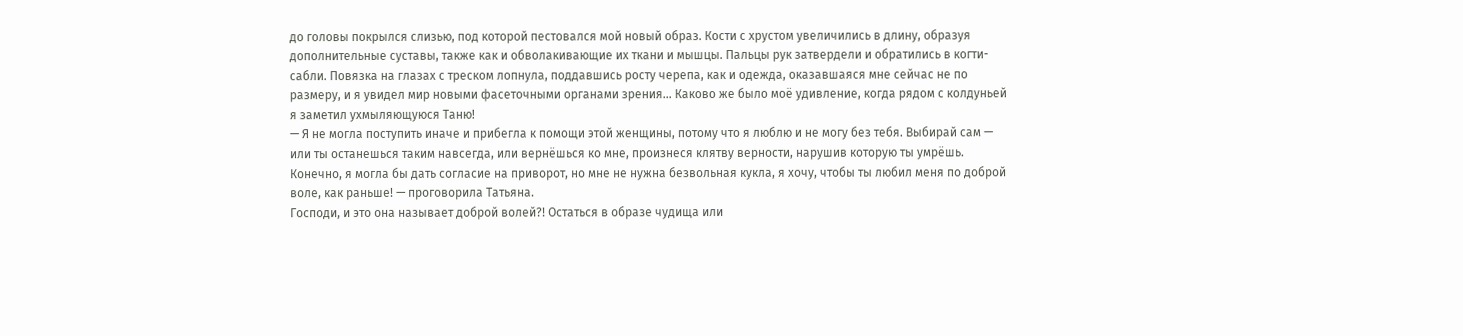до головы покрылся слизью, под которой пестовался мой новый образ. Кости с хрустом увеличились в длину, образуя дополнительные суставы, также как и обволакивающие их ткани и мышцы. Пальцы рук затвердели и обратились в когти-сабли. Повязка на глазах с треском лопнула, поддавшись росту черепа, как и одежда, оказавшаяся мне сейчас не по размеру, и я увидел мир новыми фасеточными органами зрения… Каково же было моё удивление, когда рядом с колдуньей я заметил ухмыляющуюся Таню!
— Я не могла поступить иначе и прибегла к помощи этой женщины, потому что я люблю и не могу без тебя. Выбирай сам — или ты останешься таким навсегда, или вернёшься ко мне, произнеся клятву верности, нарушив которую ты умрёшь. Конечно, я могла бы дать согласие на приворот, но мне не нужна безвольная кукла, я хочу, чтобы ты любил меня по доброй воле, как раньше! — проговорила Татьяна.
Господи, и это она называет доброй волей?! Остаться в образе чудища или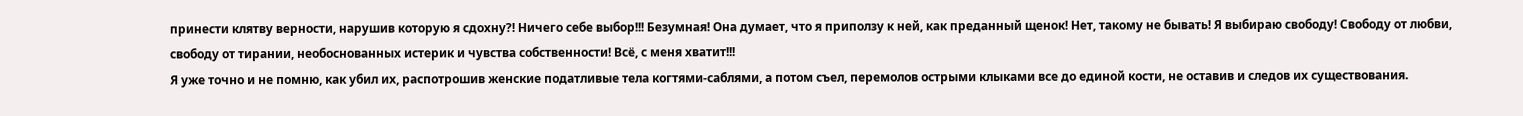принести клятву верности, нарушив которую я сдохну?! Ничего себе выбор!!! Безумная! Она думает, что я приползу к ней, как преданный щенок! Нет, такому не бывать! Я выбираю свободу! Свободу от любви, свободу от тирании, необоснованных истерик и чувства собственности! Всё, с меня хватит!!!
Я уже точно и не помню, как убил их, распотрошив женские податливые тела когтями-саблями, а потом съел, перемолов острыми клыками все до единой кости, не оставив и следов их существования.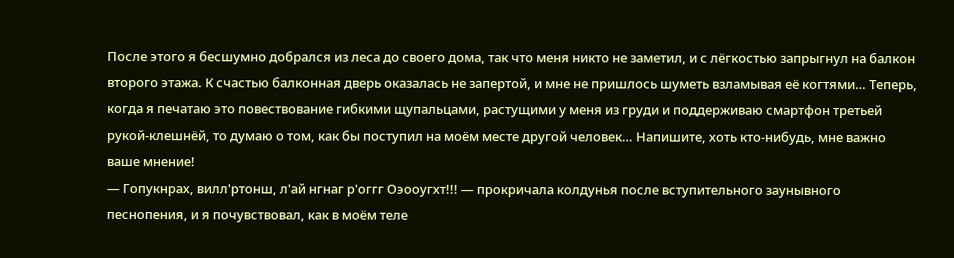После этого я бесшумно добрался из леса до своего дома, так что меня никто не заметил, и с лёгкостью запрыгнул на балкон второго этажа. К счастью балконная дверь оказалась не запертой, и мне не пришлось шуметь взламывая её когтями… Теперь, когда я печатаю это повествование гибкими щупальцами, растущими у меня из груди и поддерживаю смартфон третьей рукой-клешнёй, то думаю о том, как бы поступил на моём месте другой человек… Напишите, хоть кто-нибудь, мне важно ваше мнение!
— Гопукнрах, вилл'ртонш, л'ай нгнаг р'оггг Оэооугхт!!! — прокричала колдунья после вступительного заунывного песнопения, и я почувствовал, как в моём теле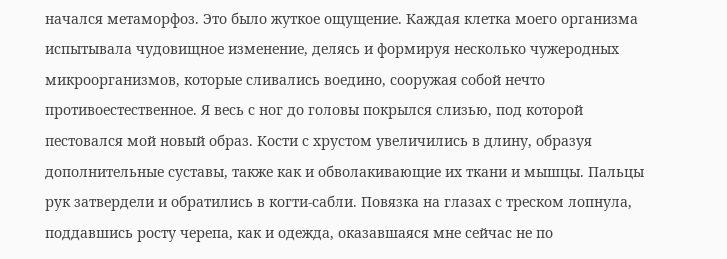начался метаморфоз. Это было жуткое ощущение. Каждая клетка моего организма испытывала чудовищное изменение, делясь и формируя несколько чужеродных микроорганизмов, которые сливались воедино, сооружая собой нечто противоестественное. Я весь с ног до головы покрылся слизью, под которой пестовался мой новый образ. Кости с хрустом увеличились в длину, образуя дополнительные суставы, также как и обволакивающие их ткани и мышцы. Пальцы рук затвердели и обратились в когти-сабли. Повязка на глазах с треском лопнула, поддавшись росту черепа, как и одежда, оказавшаяся мне сейчас не по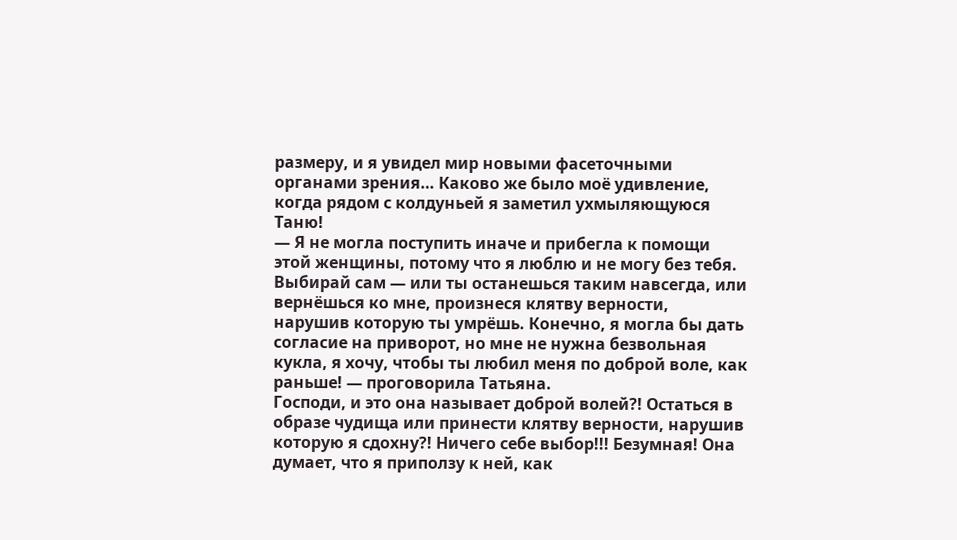размеру, и я увидел мир новыми фасеточными органами зрения… Каково же было моё удивление, когда рядом с колдуньей я заметил ухмыляющуюся Таню!
— Я не могла поступить иначе и прибегла к помощи этой женщины, потому что я люблю и не могу без тебя. Выбирай сам — или ты останешься таким навсегда, или вернёшься ко мне, произнеся клятву верности, нарушив которую ты умрёшь. Конечно, я могла бы дать согласие на приворот, но мне не нужна безвольная кукла, я хочу, чтобы ты любил меня по доброй воле, как раньше! — проговорила Татьяна.
Господи, и это она называет доброй волей?! Остаться в образе чудища или принести клятву верности, нарушив которую я сдохну?! Ничего себе выбор!!! Безумная! Она думает, что я приползу к ней, как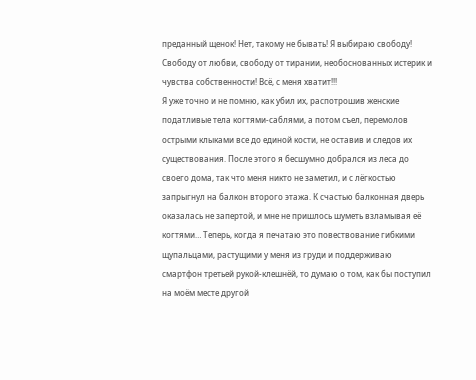преданный щенок! Нет, такому не бывать! Я выбираю свободу! Свободу от любви, свободу от тирании, необоснованных истерик и чувства собственности! Всё, с меня хватит!!!
Я уже точно и не помню, как убил их, распотрошив женские податливые тела когтями-саблями, а потом съел, перемолов острыми клыками все до единой кости, не оставив и следов их существования. После этого я бесшумно добрался из леса до своего дома, так что меня никто не заметил, и с лёгкостью запрыгнул на балкон второго этажа. К счастью балконная дверь оказалась не запертой, и мне не пришлось шуметь взламывая её когтями… Теперь, когда я печатаю это повествование гибкими щупальцами, растущими у меня из груди и поддерживаю смартфон третьей рукой-клешнёй, то думаю о том, как бы поступил на моём месте другой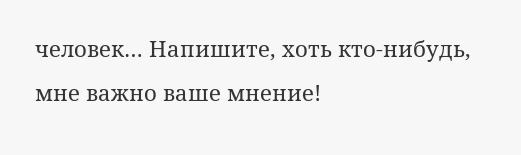человек… Напишите, хоть кто-нибудь, мне важно ваше мнение!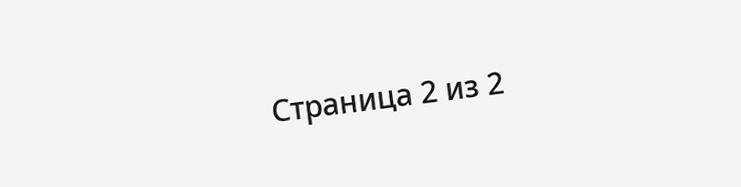Страница 2 из 2